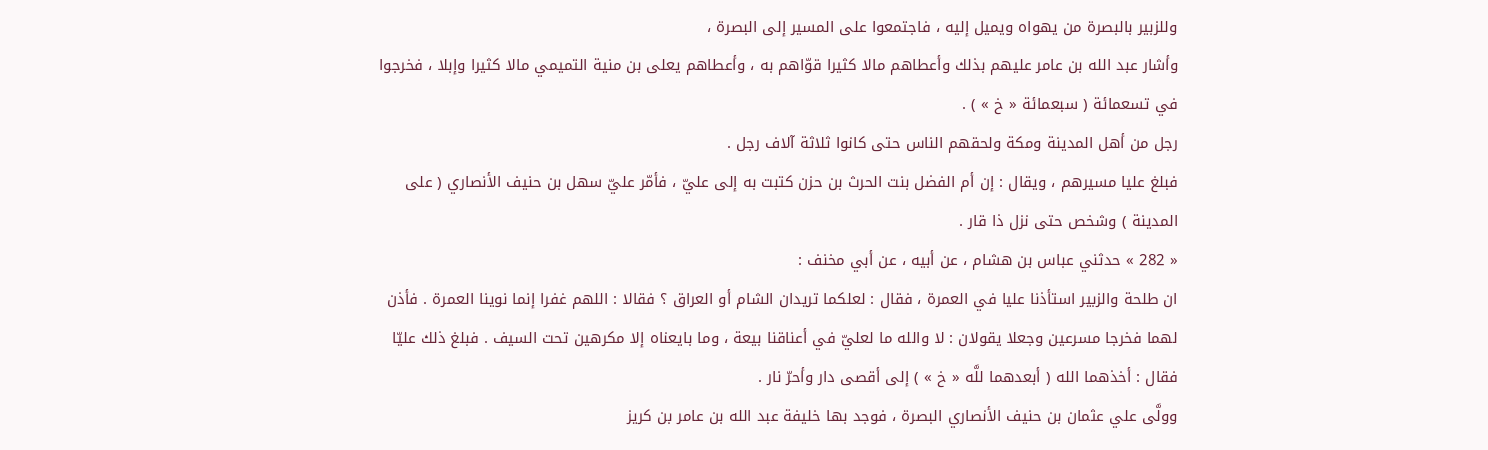وللزبير بالبصرة من يهواه ويميل إليه ، فاجتمعوا على المسير إلى البصرة ،
وأشار عبد الله بن عامر عليهم بذلك وأعطاهم مالا كثيرا قوّاهم به ، وأعطاهم يعلى بن منية التميمي مالا كثيرا وإبلا ، فخرجوا في تسعمائة ( سبعمائة « خ » ) .
رجل من أهل المدينة ومكة ولحقهم الناس حتى كانوا ثلاثة آلاف رجل .
فبلغ عليا مسيرهم ، ويقال : إن أم الفضل بنت الحرث بن حزن كتبت به إلى عليّ ، فأمّر عليّ سهل بن حنيف الأنصاري ( على المدينة ) وشخص حتى نزل ذا قار .
« 282 » حدثني عباس بن هشام ، عن أبيه ، عن أبي مخنف :
ان طلحة والزبير استأذنا عليا في العمرة ، فقال : لعلكما تريدان الشام أو العراق ؟ فقالا : اللهم غفرا إنما نوينا العمرة . فأذن لهما فخرجا مسرعين وجعلا يقولان : لا والله ما لعليّ في أعناقنا بيعة ، وما بايعناه إلا مكرهين تحت السيف . فبلغ ذلك عليّا فقال : أخذهما الله ( أبعدهما للَّه « خ » ) إلى أقصى دار وأحرّ نار .
وولَّى علي عثمان بن حنيف الأنصاري البصرة ، فوجد بها خليفة عبد الله بن عامر بن كريز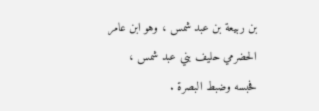بن ربيعة بن عبد شمس ، وهو ابن عامر الحضرمي حليف بني عبد شمس ، فحبسه وضبط البصرة .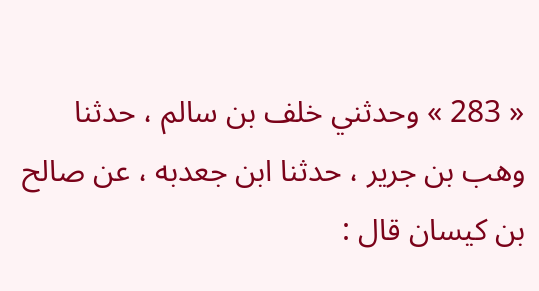« 283 » وحدثني خلف بن سالم ، حدثنا وهب بن جرير ، حدثنا ابن جعدبه ، عن صالح بن كيسان قال :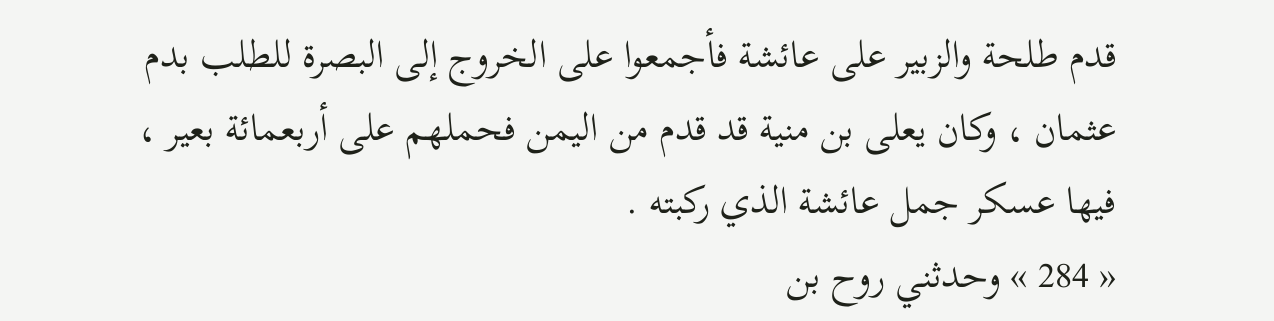قدم طلحة والزبير على عائشة فأجمعوا على الخروج إلى البصرة للطلب بدم
عثمان ، وكان يعلى بن منية قد قدم من اليمن فحملهم على أربعمائة بعير ، فيها عسكر جمل عائشة الذي ركبته .
« 284 » وحدثني روح بن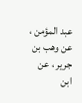عبد المؤمن ، عن وهب بن جرير ، عن ابن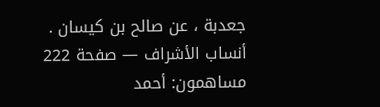جعدبة ، عن صالح بن كيسان .
أنساب الأشراف — صفحة 222
مساهمون: أحمد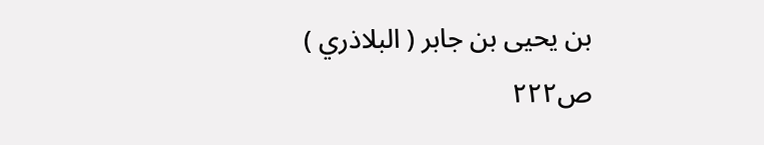بن يحيى بن جابر ( البلاذري )
ص٢٢٢